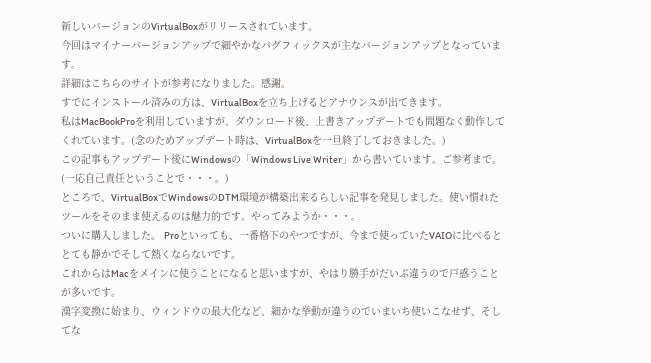新しいバージョンのVirtualBoxがリリースされています。
今回はマイナーバージョンアップで細やかなバグフィックスが主なバージョンアップとなっています。
詳細はこちらのサイトが参考になりました。感謝。
すでにインストール済みの方は、VirtualBoxを立ち上げるとアナウンスが出てきます。
私はMacBookProを利用していますが、ダウンロード後、上書きアップデートでも問題なく動作してくれています。(念のためアップデート時は、VirtualBoxを一旦終了しておきました。)
この記事もアップデート後にWindowsの「Windows Live Writer」から書いています。ご参考まで。(一応自己責任ということで・・・。)
ところで、VirtualBoxでWindowsのDTM環境が構築出来るらしい記事を発見しました。使い慣れたツールをそのまま使えるのは魅力的です。やってみようか・・・。
ついに購入しました。 Proといっても、一番格下のやつですが、今まで使っていたVAIOに比べるととても静かでそして熱くならないです。
これからはMacをメインに使うことになると思いますが、やはり勝手がだいぶ違うので戸惑うことが多いです。
漢字変換に始まり、ウィンドウの最大化など、細かな挙動が違うのでいまいち使いこなせず、そしてな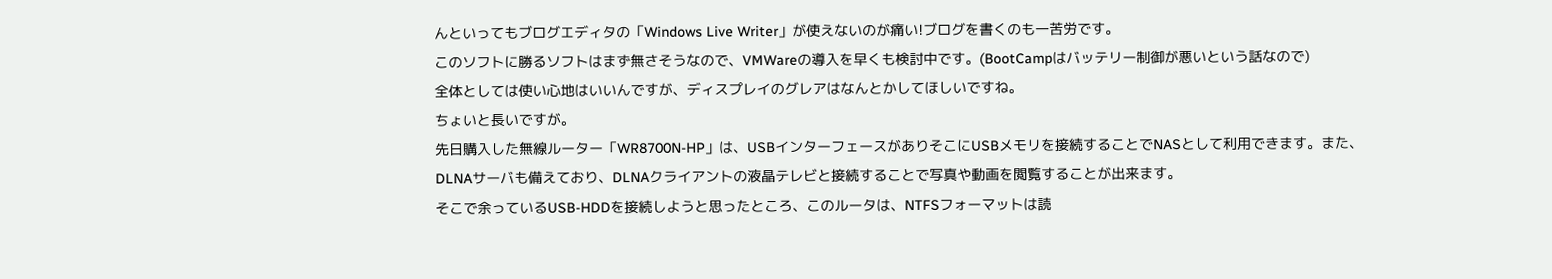んといってもブログエディタの「Windows Live Writer」が使えないのが痛い!ブログを書くのも一苦労です。
このソフトに勝るソフトはまず無さそうなので、VMWareの導入を早くも検討中です。(BootCampはバッテリー制御が悪いという話なので)
全体としては使い心地はいいんですが、ディスプレイのグレアはなんとかしてほしいですね。
ちょいと長いですが。
先日購入した無線ルーター「WR8700N-HP」は、USBインターフェースがありそこにUSBメモリを接続することでNASとして利用できます。また、DLNAサーバも備えており、DLNAクライアントの液晶テレビと接続することで写真や動画を閲覧することが出来ます。
そこで余っているUSB-HDDを接続しようと思ったところ、このルータは、NTFSフォーマットは読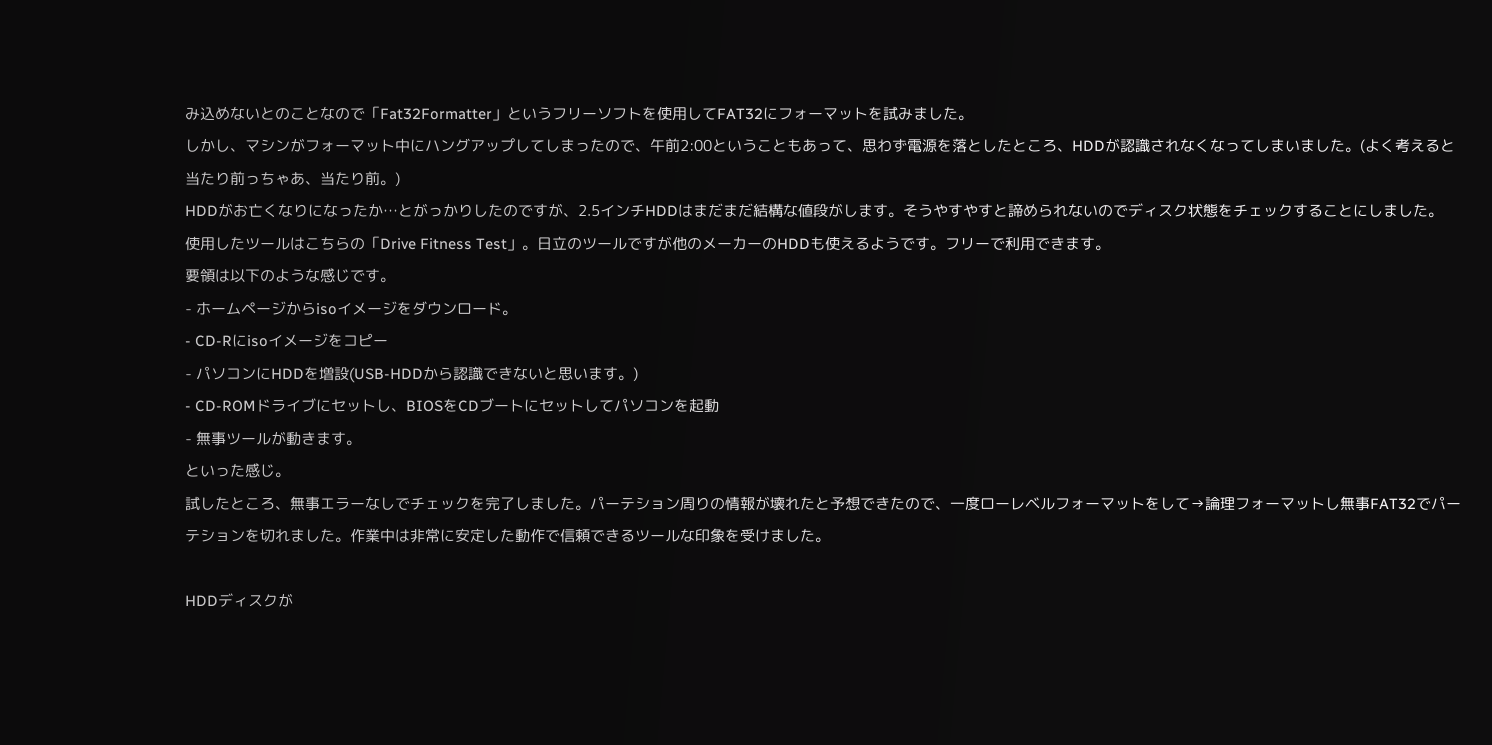み込めないとのことなので「Fat32Formatter」というフリーソフトを使用してFAT32にフォーマットを試みました。
しかし、マシンがフォーマット中にハングアップしてしまったので、午前2:00ということもあって、思わず電源を落としたところ、HDDが認識されなくなってしまいました。(よく考えると当たり前っちゃあ、当たり前。)
HDDがお亡くなりになったか…とがっかりしたのですが、2.5インチHDDはまだまだ結構な値段がします。そうやすやすと諦められないのでディスク状態をチェックすることにしました。
使用したツールはこちらの「Drive Fitness Test」。日立のツールですが他のメーカーのHDDも使えるようです。フリーで利用できます。
要領は以下のような感じです。
- ホームページからisoイメージをダウンロード。
- CD-Rにisoイメージをコピー
- パソコンにHDDを増設(USB-HDDから認識できないと思います。)
- CD-ROMドライブにセットし、BIOSをCDブートにセットしてパソコンを起動
- 無事ツールが動きます。
といった感じ。
試したところ、無事エラーなしでチェックを完了しました。パーテション周りの情報が壊れたと予想できたので、一度ローレベルフォーマットをして→論理フォーマットし無事FAT32でパーテションを切れました。作業中は非常に安定した動作で信頼できるツールな印象を受けました。

HDDディスクが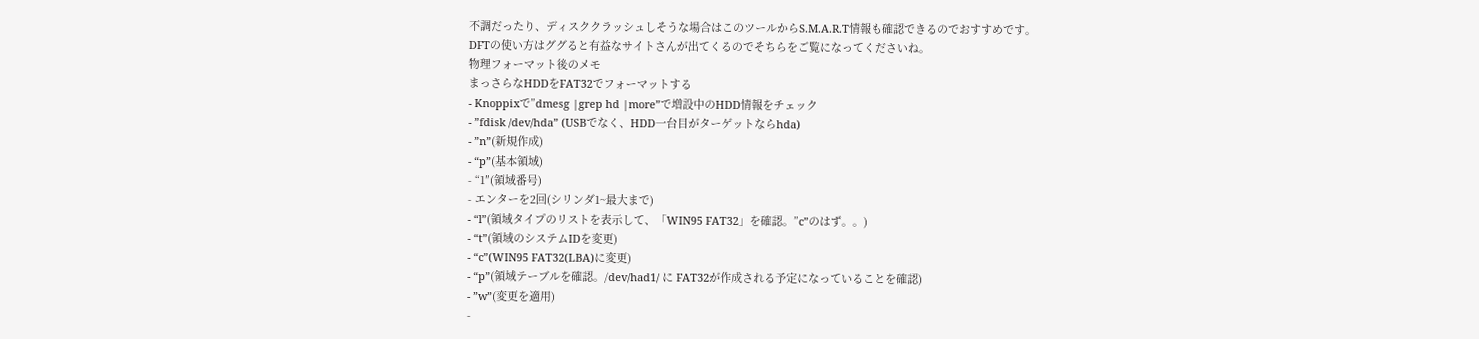不調だったり、ディスククラッシュしそうな場合はこのツールからS.M.A.R.T情報も確認できるのでおすすめです。
DFTの使い方はググると有益なサイトさんが出てくるのでそちらをご覧になってくださいね。
物理フォーマット後のメモ
まっさらなHDDをFAT32でフォーマットする
- Knoppixで”dmesg |grep hd |more”で増設中のHDD情報をチェック
- ”fdisk /dev/hda” (USBでなく、HDD一台目がターゲットならhda)
- ”n”(新規作成)
- “p”(基本領域)
- “1″(領域番号)
- エンターを2回(シリンダ1~最大まで)
- “l”(領域タイプのリストを表示して、「WIN95 FAT32」を確認。”c”のはず。。)
- “t”(領域のシステムIDを変更)
- “c”(WIN95 FAT32(LBA)に変更)
- “p”(領域テーブルを確認。/dev/had1/ に FAT32が作成される予定になっていることを確認)
- ”w”(変更を適用)
-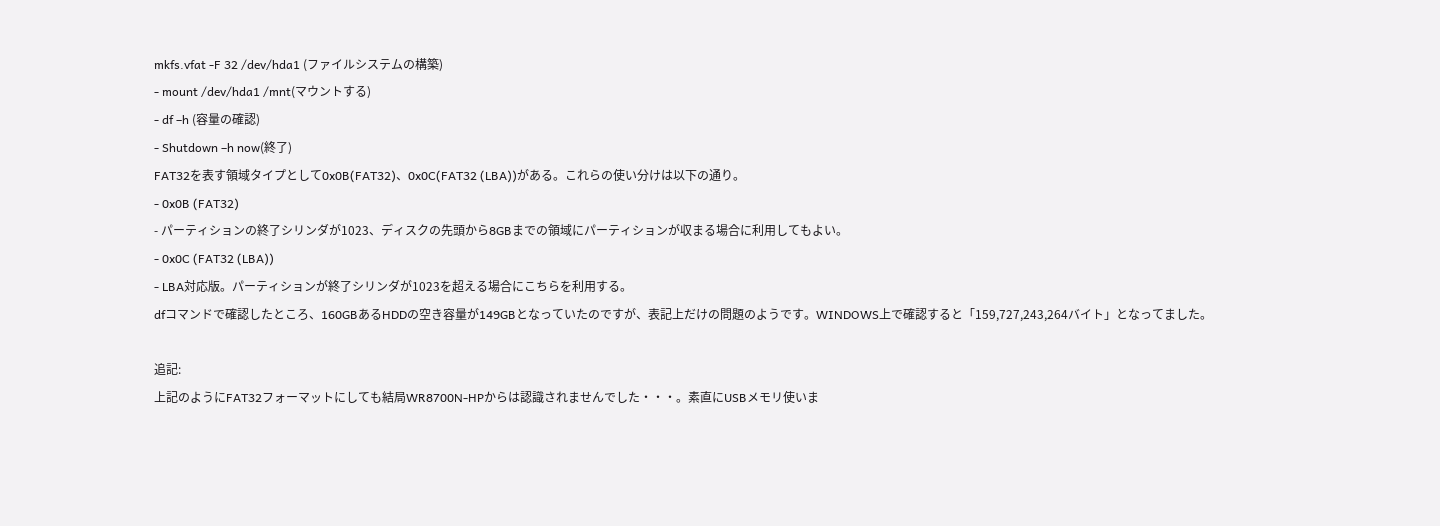mkfs.vfat -F 32 /dev/hda1 (ファイルシステムの構築)
- mount /dev/hda1 /mnt(マウントする)
- df –h (容量の確認)
- Shutdown –h now(終了)
FAT32を表す領域タイプとして0x0B(FAT32)、0x0C(FAT32 (LBA))がある。これらの使い分けは以下の通り。
- 0x0B (FAT32)
- パーティションの終了シリンダが1023、ディスクの先頭から8GBまでの領域にパーティションが収まる場合に利用してもよい。
- 0x0C (FAT32 (LBA))
- LBA対応版。パーティションが終了シリンダが1023を超える場合にこちらを利用する。
dfコマンドで確認したところ、160GBあるHDDの空き容量が149GBとなっていたのですが、表記上だけの問題のようです。WINDOWS上で確認すると「159,727,243,264バイト」となってました。

追記:
上記のようにFAT32フォーマットにしても結局WR8700N-HPからは認識されませんでした・・・。素直にUSBメモリ使いま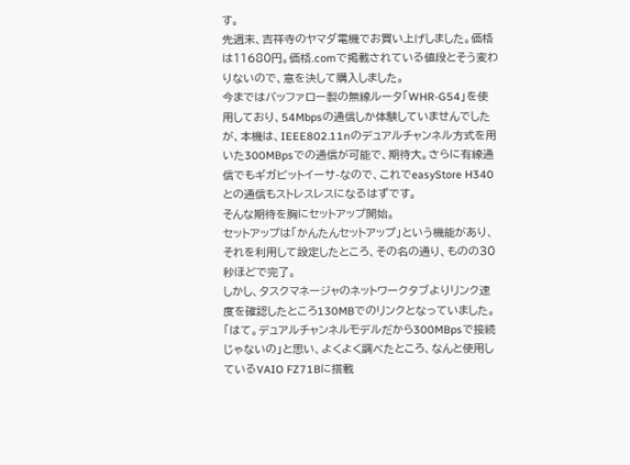す。
先週末、吉祥寺のヤマダ電機でお買い上げしました。価格は11680円。価格.comで掲載されている値段とそう変わりないので、意を決して購入しました。
今まではバッファロー製の無線ルータ「WHR-G54」を使用しており、54Mbpsの通信しか体験していませんでしたが、本機は、IEEE802.11nのデュアルチャンネル方式を用いた300MBpsでの通信が可能で、期待大。さらに有線通信でもギガビットイーサ-なので、これでeasyStore H340との通信もストレスレスになるはずです。
そんな期待を胸にセットアップ開始。
セットアップは「かんたんセットアップ」という機能があり、それを利用して設定したところ、その名の通り、ものの30秒ほどで完了。
しかし、タスクマネージャのネットワークタブよりリンク速度を確認したところ130MBでのリンクとなっていました。「はて。デュアルチャンネルモデルだから300MBpsで接続じゃないの」と思い、よくよく調べたところ、なんと使用しているVAIO FZ71Bに搭載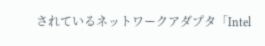されているネットワークアダプタ「Intel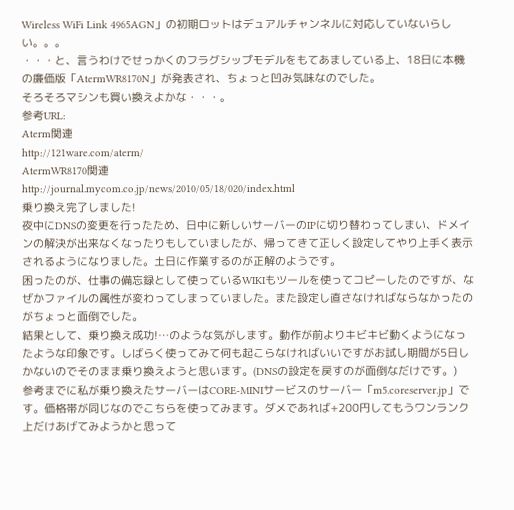Wireless WiFi Link 4965AGN」の初期ロットはデュアルチャンネルに対応していないらしい。。。
・・・と、言うわけでせっかくのフラグシップモデルをもてあましている上、18日に本機の廉価版「AtermWR8170N」が発表され、ちょっと凹み気味なのでした。
そろそろマシンも買い換えよかな・・・。
参考URL:
Aterm関連
http://121ware.com/aterm/
AtermWR8170関連
http://journal.mycom.co.jp/news/2010/05/18/020/index.html
乗り換え完了しました!
夜中にDNSの変更を行ったため、日中に新しいサーバーのIPに切り替わってしまい、ドメインの解決が出来なくなったりもしていましたが、帰ってきて正しく設定してやり上手く表示されるようになりました。土日に作業するのが正解のようです。
困ったのが、仕事の備忘録として使っているWIKIもツールを使ってコピーしたのですが、なぜかファイルの属性が変わってしまっていました。また設定し直さなければならなかったのがちょっと面倒でした。
結果として、乗り換え成功!…のような気がします。動作が前よりキビキビ動くようになったような印象です。しばらく使ってみて何も起こらなければいいですがお試し期間が5日しかないのでそのまま乗り換えようと思います。(DNSの設定を戻すのが面倒なだけです。)
参考までに私が乗り換えたサーバーはCORE-MINIサービスのサーバー「m5.coreserver.jp」です。価格帯が同じなのでこちらを使ってみます。ダメであれば+200円してもうワンランク上だけあげてみようかと思って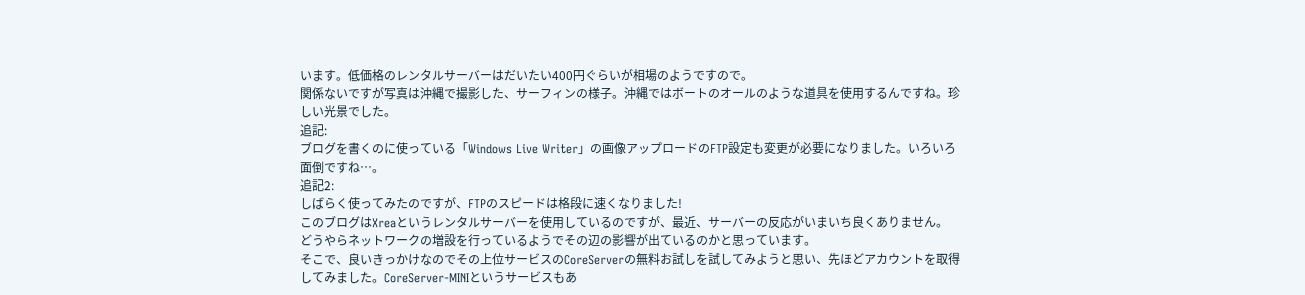います。低価格のレンタルサーバーはだいたい400円ぐらいが相場のようですので。
関係ないですが写真は沖縄で撮影した、サーフィンの様子。沖縄ではボートのオールのような道具を使用するんですね。珍しい光景でした。
追記:
ブログを書くのに使っている「Windows Live Writer」の画像アップロードのFTP設定も変更が必要になりました。いろいろ面倒ですね…。
追記2:
しばらく使ってみたのですが、FTPのスピードは格段に速くなりました!
このブログはXreaというレンタルサーバーを使用しているのですが、最近、サーバーの反応がいまいち良くありません。
どうやらネットワークの増設を行っているようでその辺の影響が出ているのかと思っています。
そこで、良いきっかけなのでその上位サービスのCoreServerの無料お試しを試してみようと思い、先ほどアカウントを取得してみました。CoreServer-MINIというサービスもあ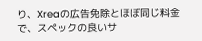り、Xreaの広告免除とほぼ同じ料金で、スペックの良いサ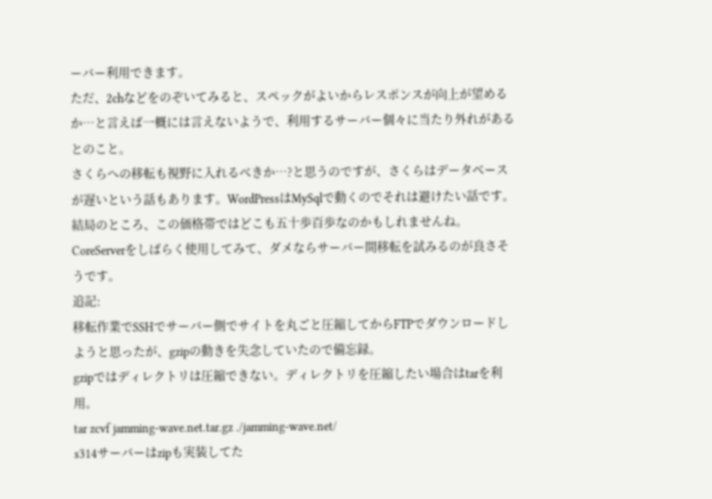ーバー利用できます。
ただ、2chなどをのぞいてみると、スペックがよいからレスポンスが向上が望めるか…と言えば一概には言えないようで、利用するサーバー個々に当たり外れがあるとのこと。
さくらへの移転も視野に入れるべきか…?と思うのですが、さくらはデータベースが遅いという話もあります。WordPressはMySqlで動くのでそれは避けたい話です。
結局のところ、この価格帯ではどこも五十歩百歩なのかもしれませんね。CoreServerをしばらく使用してみて、ダメならサーバー間移転を試みるのが良さそうです。
追記:
移転作業でSSHでサーバー側でサイトを丸ごと圧縮してからFTPでダウンロードしようと思ったが、gzipの動きを失念していたので備忘録。
gzipではディレクトリは圧縮できない。ディレクトリを圧縮したい場合はtarを利用。
tar zcvf jamming-wave.net.tar.gz ./jamming-wave.net/
s314サーバーはzipも実装してた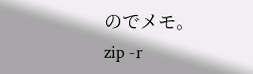のでメモ。
zip -r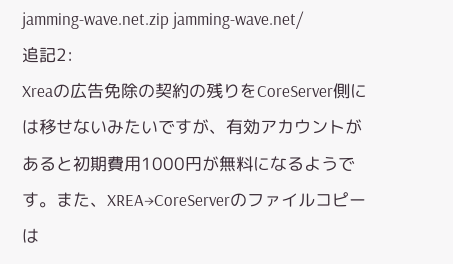jamming-wave.net.zip jamming-wave.net/
追記2:
Xreaの広告免除の契約の残りをCoreServer側には移せないみたいですが、有効アカウントがあると初期費用1000円が無料になるようです。また、XREA→CoreServerのファイルコピーは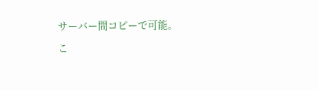サーバー間コピーで可能。
こ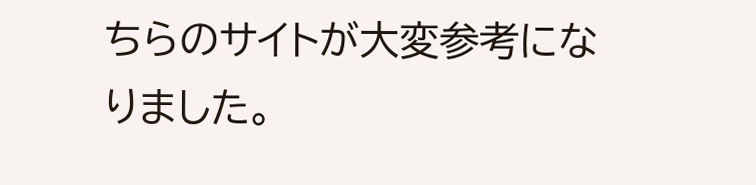ちらのサイトが大変参考になりました。